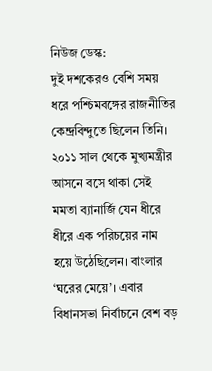নিউজ ডেস্ক:
দুই দশকেরও বেশি সময় ধরে পশ্চিমবঙ্গের রাজনীতির কেন্দ্রবিন্দুতে ছিলেন তিনি। ২০১১ সাল থেকে মুখ্যমন্ত্রীর আসনে বসে থাকা সেই মমতা ব্যানার্জি যেন ধীরে ধীরে এক পরিচয়ের নাম হয়ে উঠেছিলেন। বাংলার ‘ঘরের মেয়ে’। এবার বিধানসভা নির্বাচনে বেশ বড়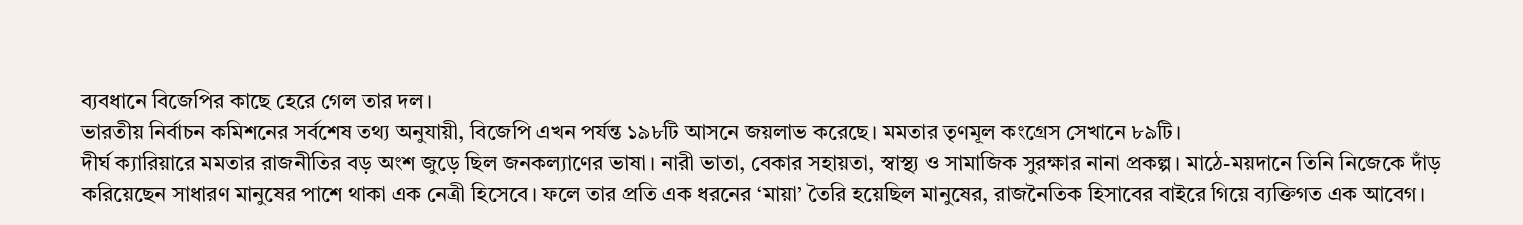ব্যবধানে বিজেপির কাছে হেরে গেল তার দল।
ভারতীয় নির্বাচন কমিশনের সর্বশেষ তথ্য অনুযায়ী, বিজেপি এখন পর্যন্ত ১৯৮টি আসনে জয়লাভ করেছে। মমতার তৃণমূল কংগ্রেস সেখানে ৮৯টি।
দীর্ঘ ক্যারিয়ারে মমতার রাজনীতির বড় অংশ জুড়ে ছিল জনকল্যাণের ভাষা। নারী ভাতা, বেকার সহায়তা, স্বাস্থ্য ও সামাজিক সুরক্ষার নানা প্রকল্প। মাঠে-ময়দানে তিনি নিজেকে দাঁড় করিয়েছেন সাধারণ মানুষের পাশে থাকা এক নেত্রী হিসেবে। ফলে তার প্রতি এক ধরনের ‘মায়া’ তৈরি হয়েছিল মানুষের, রাজনৈতিক হিসাবের বাইরে গিয়ে ব্যক্তিগত এক আবেগ।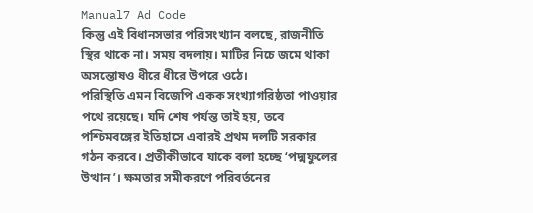Manual7 Ad Code
কিন্তু এই বিধানসভার পরিসংখ্যান বলছে, রাজনীতি স্থির থাকে না। সময় বদলায়। মাটির নিচে জমে থাকা অসন্তোষও ধীরে ধীরে উপরে ওঠে।
পরিস্থিতি এমন বিজেপি একক সংখ্যাগরিষ্ঠতা পাওয়ার পথে রয়েছে। যদি শেষ পর্যন্ত তাই হয়, তবে পশ্চিমবঙ্গের ইতিহাসে এবারই প্রথম দলটি সরকার গঠন করবে। প্রতীকীভাবে যাকে বলা হচ্ছে ‘পদ্মফুলের উত্থান’। ক্ষমতার সমীকরণে পরিবর্তনের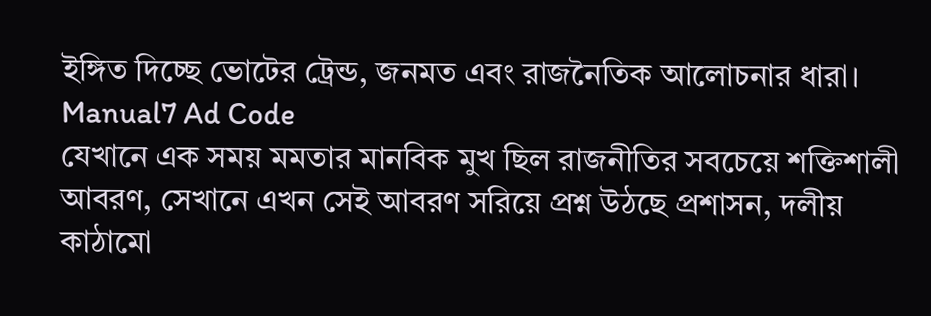ইঙ্গিত দিচ্ছে ভোটের ট্রেন্ড, জনমত এবং রাজনৈতিক আলোচনার ধারা।
Manual7 Ad Code
যেখানে এক সময় মমতার মানবিক মুখ ছিল রাজনীতির সবচেয়ে শক্তিশালী আবরণ, সেখানে এখন সেই আবরণ সরিয়ে প্রশ্ন উঠছে প্রশাসন, দলীয় কাঠামো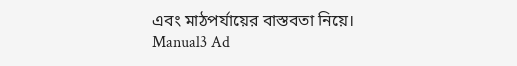এবং মাঠপর্যায়ের বাস্তবতা নিয়ে।
Manual3 Ad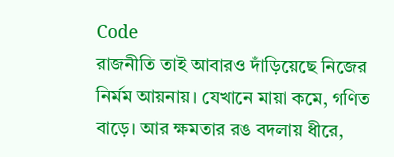Code
রাজনীতি তাই আবারও দাঁড়িয়েছে নিজের নির্মম আয়নায়। যেখানে মায়া কমে, গণিত বাড়ে। আর ক্ষমতার রঙ বদলায় ধীরে,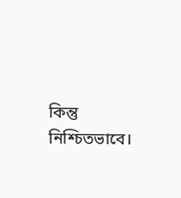কিন্তু নিশ্চিতভাবে।